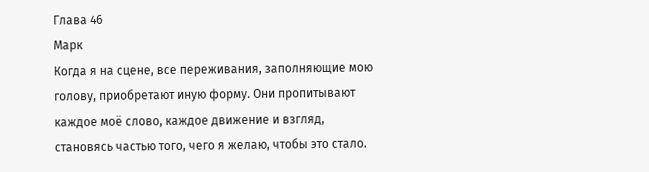Глава 46
Марк
Когда я на сцене, все переживания, заполняющие мою голову, приобретают иную форму. Они пропитывают каждое моё слово, каждое движение и взгляд, становясь частью того, чего я желаю, чтобы это стало.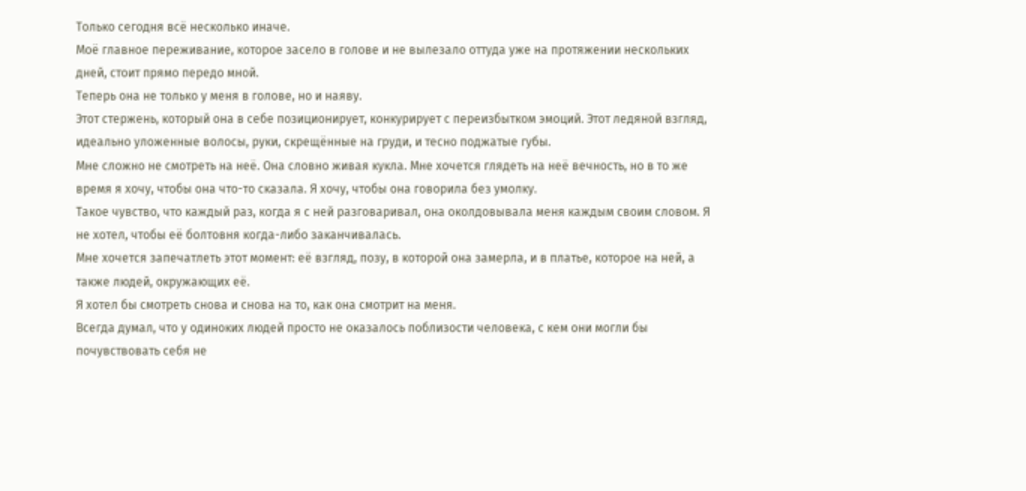Только сегодня всё несколько иначе.
Моё главное переживание, которое засело в голове и не вылезало оттуда уже на протяжении нескольких дней, стоит прямо передо мной.
Теперь она не только у меня в голове, но и наяву.
Этот стержень, который она в себе позиционирует, конкурирует с переизбытком эмоций. Этот ледяной взгляд, идеально уложенные волосы, руки, скрещённые на груди, и тесно поджатые губы.
Мне сложно не смотреть на неё. Она словно живая кукла. Мне хочется глядеть на неё вечность, но в то же время я хочу, чтобы она что-то сказала. Я хочу, чтобы она говорила без умолку.
Такое чувство, что каждый раз, когда я с ней разговаривал, она околдовывала меня каждым своим словом. Я не хотел, чтобы её болтовня когда-либо заканчивалась.
Мне хочется запечатлеть этот момент: её взгляд, позу, в которой она замерла, и в платье, которое на ней, а также людей, окружающих её.
Я хотел бы смотреть снова и снова на то, как она смотрит на меня.
Всегда думал, что у одиноких людей просто не оказалось поблизости человека, с кем они могли бы почувствовать себя не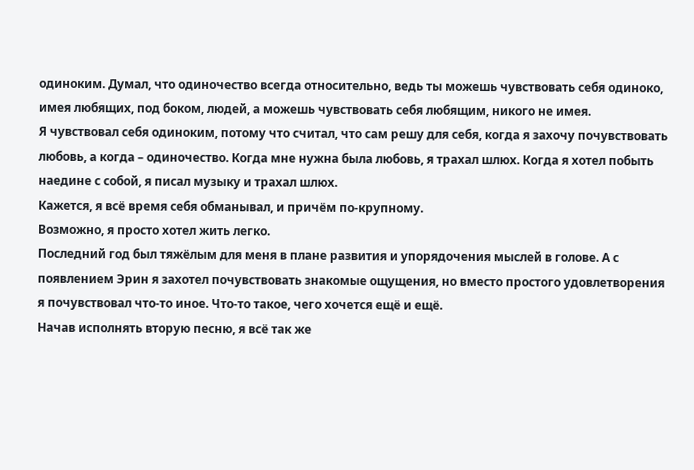одиноким. Думал, что одиночество всегда относительно, ведь ты можешь чувствовать себя одиноко, имея любящих, под боком, людей, а можешь чувствовать себя любящим, никого не имея.
Я чувствовал себя одиноким, потому что считал, что сам решу для себя, когда я захочу почувствовать любовь, а когда – одиночество. Когда мне нужна была любовь, я трахал шлюх. Когда я хотел побыть наедине с собой, я писал музыку и трахал шлюх.
Кажется, я всё время себя обманывал, и причём по-крупному.
Возможно, я просто хотел жить легко.
Последний год был тяжёлым для меня в плане развития и упорядочения мыслей в голове. А с появлением Эрин я захотел почувствовать знакомые ощущения, но вместо простого удовлетворения я почувствовал что-то иное. Что-то такое, чего хочется ещё и ещё.
Начав исполнять вторую песню, я всё так же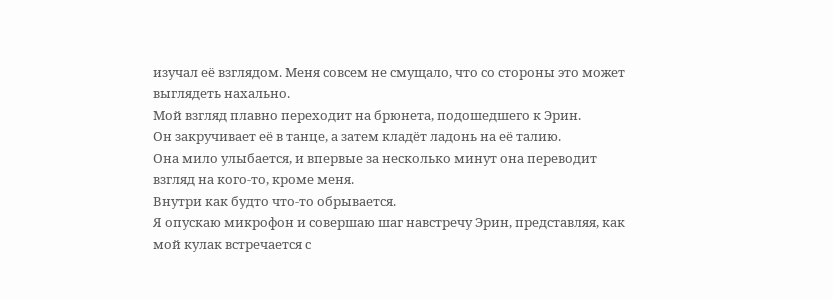изучал её взглядом. Меня совсем не смущало, что со стороны это может выглядеть нахально.
Мой взгляд плавно переходит на брюнета, подошедшего к Эрин.
Он закручивает её в танце, а затем кладёт ладонь на её талию.
Она мило улыбается, и впервые за несколько минут она переводит взгляд на кого-то, кроме меня.
Внутри как будто что-то обрывается.
Я опускаю микрофон и совершаю шаг навстречу Эрин, представляя, как мой кулак встречается с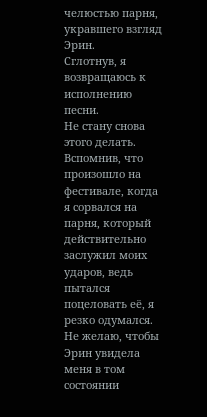челюстью парня, укравшего взгляд Эрин.
Сглотнув, я возвращаюсь к исполнению песни.
Не стану снова этого делать.
Вспомнив, что произошло на фестивале, когда я сорвался на парня, который действительно заслужил моих ударов, ведь пытался поцеловать её, я резко одумался.
Не желаю, чтобы Эрин увидела меня в том состоянии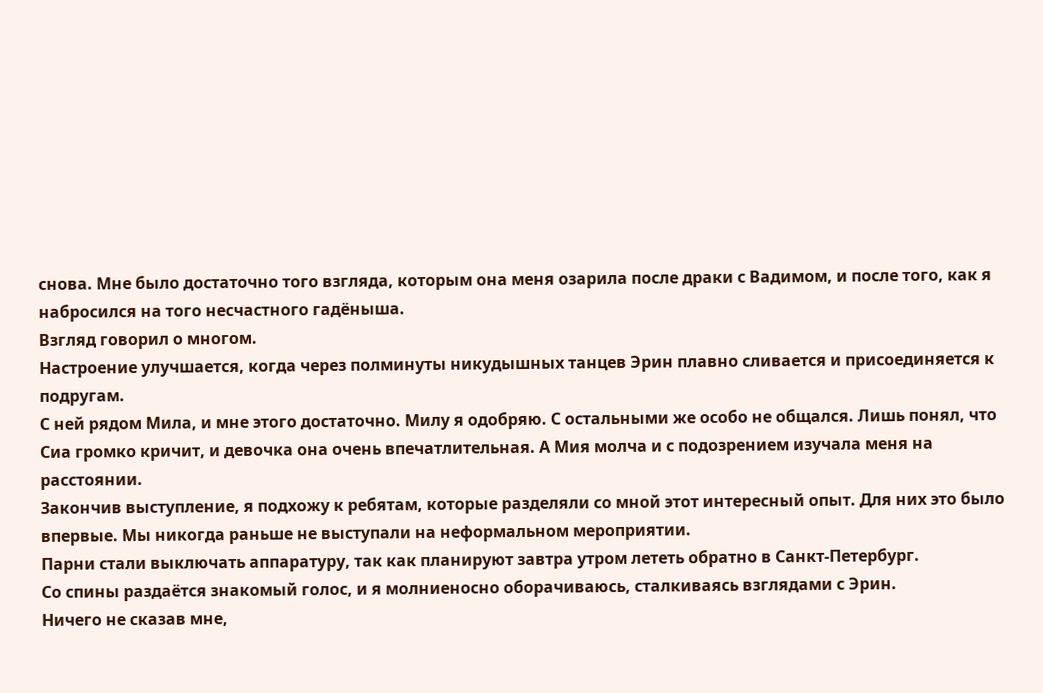снова. Мне было достаточно того взгляда, которым она меня озарила после драки с Вадимом, и после того, как я набросился на того несчастного гадёныша.
Взгляд говорил о многом.
Настроение улучшается, когда через полминуты никудышных танцев Эрин плавно сливается и присоединяется к подругам.
С ней рядом Мила, и мне этого достаточно. Милу я одобряю. С остальными же особо не общался. Лишь понял, что Сиа громко кричит, и девочка она очень впечатлительная. А Мия молча и с подозрением изучала меня на расстоянии.
Закончив выступление, я подхожу к ребятам, которые разделяли со мной этот интересный опыт. Для них это было впервые. Мы никогда раньше не выступали на неформальном мероприятии.
Парни стали выключать аппаратуру, так как планируют завтра утром лететь обратно в Санкт-Петербург.
Со спины раздаётся знакомый голос, и я молниеносно оборачиваюсь, сталкиваясь взглядами с Эрин.
Ничего не сказав мне,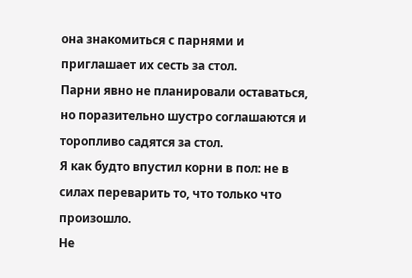она знакомиться с парнями и приглашает их сесть за стол.
Парни явно не планировали оставаться, но поразительно шустро соглашаются и торопливо садятся за стол.
Я как будто впустил корни в пол: не в силах переварить то, что только что произошло.
Не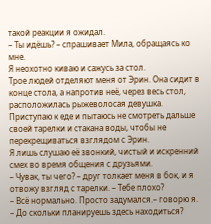такой реакции я ожидал.
– Ты идёшь? – спрашивает Мила, обращаясь ко мне.
Я неохотно киваю и сажусь за стол.
Трое людей отделяют меня от Эрин. Она сидит в конце стола, а напротив неё, через весь стол, расположилась рыжеволосая девушка. Приступаю к еде и пытаюсь не смотреть дальше своей тарелки и стакана воды, чтобы не перекрещиваться взглядом с Эрин.
Я лишь слушаю её звонкий, чистый и искренний смех во время общения с друзьями.
– Чувак, ты чего? – друг толкает меня в бок, и я отвожу взгляд с тарелки. – Тебе плохо?
– Всё нормально. Просто задумался.– говорю я.
– До скольки планируешь здесь находиться?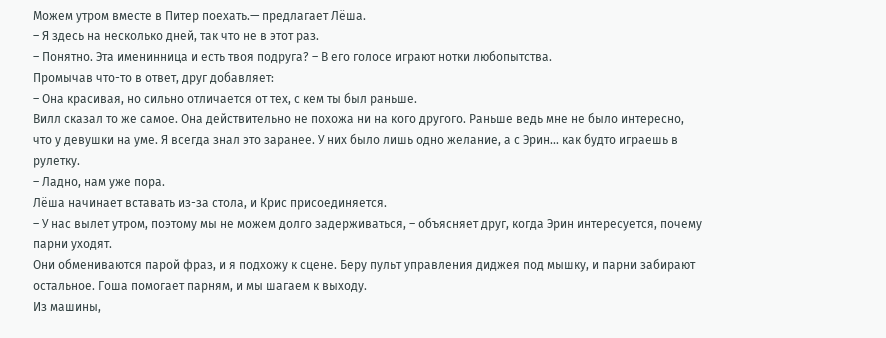Можем утром вместе в Питер поехать.— предлагает Лёша.
– Я здесь на несколько дней, так что не в этот раз.
– Понятно. Эта именинница и есть твоя подруга? – В его голосе играют нотки любопытства.
Промычав что-то в ответ, друг добавляет:
– Она красивая, но сильно отличается от тех, с кем ты был раньше.
Вилл сказал то же самое. Она действительно не похожа ни на кого другого. Раньше ведь мне не было интересно, что у девушки на уме. Я всегда знал это заранее. У них было лишь одно желание, а с Эрин... как будто играешь в рулетку.
– Ладно, нам уже пора.
Лёша начинает вставать из-за стола, и Крис присоединяется.
– У нас вылет утром, поэтому мы не можем долго задерживаться, – объясняет друг, когда Эрин интересуется, почему парни уходят.
Они обмениваются парой фраз, и я подхожу к сцене. Беру пульт управления диджея под мышку, и парни забирают остальное. Гоша помогает парням, и мы шагаем к выходу.
Из машины,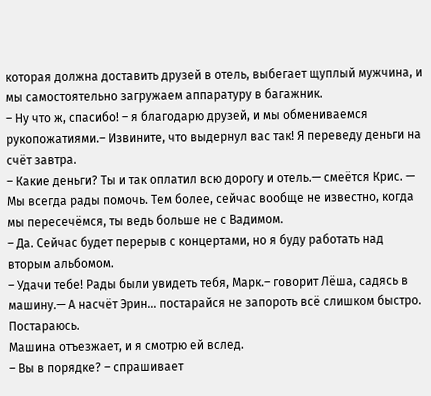которая должна доставить друзей в отель, выбегает щуплый мужчина, и мы самостоятельно загружаем аппаратуру в багажник.
– Ну что ж, спасибо! – я благодарю друзей, и мы обмениваемся рукопожатиями.– Извините, что выдернул вас так! Я переведу деньги на счёт завтра.
– Какие деньги? Ты и так оплатил всю дорогу и отель.— смеётся Крис. — Мы всегда рады помочь. Тем более, сейчас вообще не известно, когда мы пересечёмся, ты ведь больше не с Вадимом.
– Да. Сейчас будет перерыв с концертами, но я буду работать над вторым альбомом.
– Удачи тебе! Рады были увидеть тебя, Марк.– говорит Лёша, садясь в машину.— А насчёт Эрин... постарайся не запороть всё слишком быстро.
Постараюсь.
Машина отъезжает, и я смотрю ей вслед.
– Вы в порядке? – спрашивает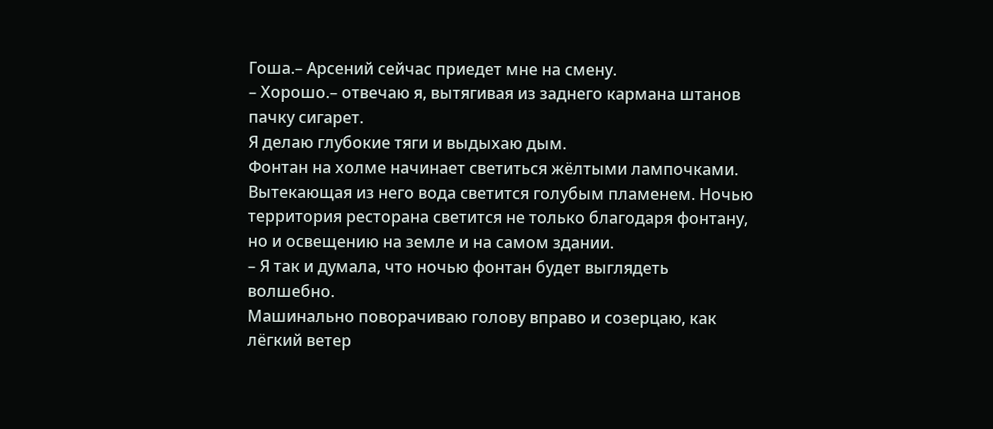Гоша.– Арсений сейчас приедет мне на смену.
– Хорошо.– отвечаю я, вытягивая из заднего кармана штанов пачку сигарет.
Я делаю глубокие тяги и выдыхаю дым.
Фонтан на холме начинает светиться жёлтыми лампочками. Вытекающая из него вода светится голубым пламенем. Ночью территория ресторана светится не только благодаря фонтану, но и освещению на земле и на самом здании.
– Я так и думала, что ночью фонтан будет выглядеть волшебно.
Машинально поворачиваю голову вправо и созерцаю, как лёгкий ветер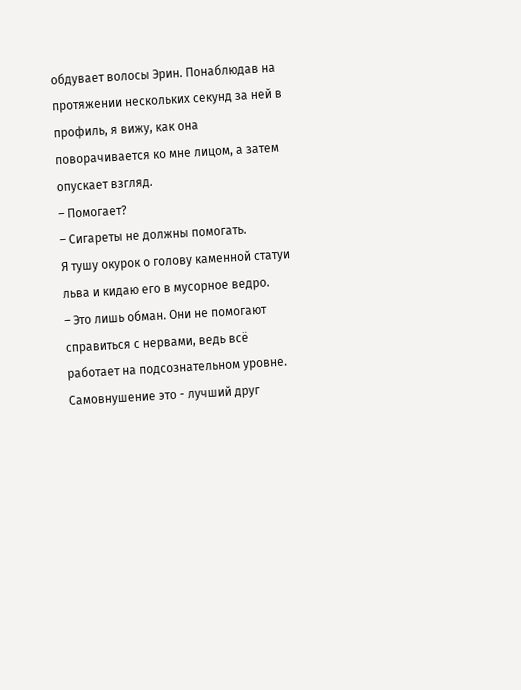обдувает волосы Эрин. Понаблюдав на протяжении нескольких секунд за ней в профиль, я вижу, как она поворачивается ко мне лицом, а затем опускает взгляд.
– Помогает?
– Сигареты не должны помогать.
Я тушу окурок о голову каменной статуи льва и кидаю его в мусорное ведро.
– Это лишь обман. Они не помогают справиться с нервами, ведь всё работает на подсознательном уровне. Самовнушение это - лучший друг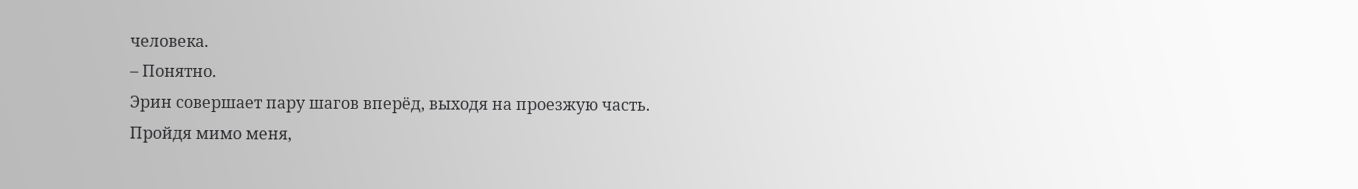человека.
– Понятно.
Эрин совершает пару шагов вперёд, выходя на проезжую часть. Пройдя мимо меня,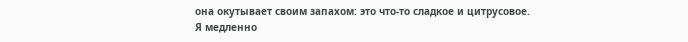она окутывает своим запахом: это что-то сладкое и цитрусовое.
Я медленно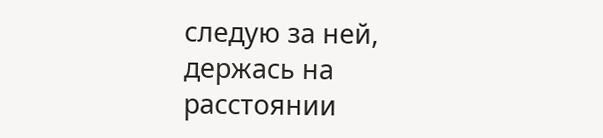следую за ней, держась на расстоянии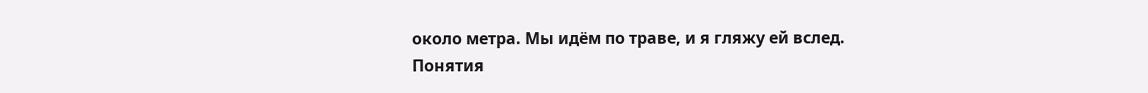около метра. Мы идём по траве, и я гляжу ей вслед.
Понятия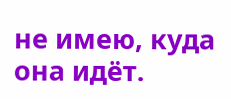не имею, куда она идёт.